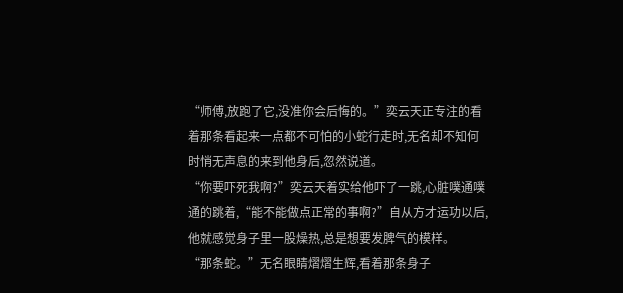“师傅,放跑了它,没准你会后悔的。”奕云天正专注的看着那条看起来一点都不可怕的小蛇行走时,无名却不知何时悄无声息的来到他身后,忽然说道。
“你要吓死我啊?”奕云天着实给他吓了一跳,心脏噗通噗通的跳着,“能不能做点正常的事啊?”自从方才运功以后,他就感觉身子里一股燥热,总是想要发脾气的模样。
“那条蛇。”无名眼睛熠熠生辉,看着那条身子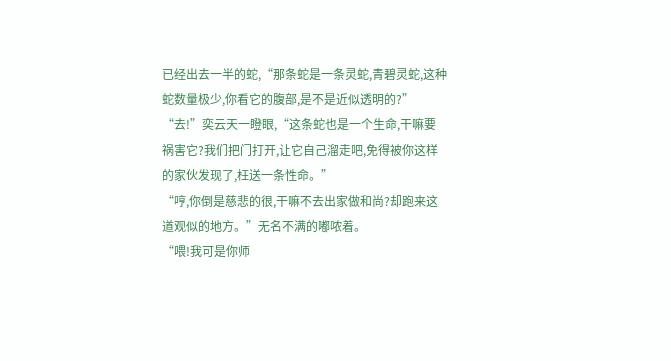已经出去一半的蛇,“那条蛇是一条灵蛇,青碧灵蛇,这种蛇数量极少,你看它的腹部,是不是近似透明的?”
“去!”奕云天一瞪眼,“这条蛇也是一个生命,干嘛要祸害它?我们把门打开,让它自己溜走吧,免得被你这样的家伙发现了,枉送一条性命。”
“哼,你倒是慈悲的很,干嘛不去出家做和尚?却跑来这道观似的地方。”无名不满的嘟哝着。
“喂!我可是你师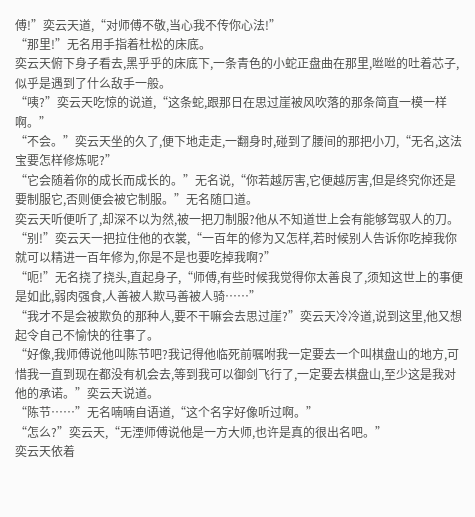傅!”奕云天道,“对师傅不敬,当心我不传你心法!”
“那里!”无名用手指着杜松的床底。
奕云天俯下身子看去,黑乎乎的床底下,一条青色的小蛇正盘曲在那里,咝咝的吐着芯子,似乎是遇到了什么敌手一般。
“咦?”奕云天吃惊的说道,“这条蛇,跟那日在思过崖被风吹落的那条简直一模一样啊。”
“不会。”奕云天坐的久了,便下地走走,一翻身时,碰到了腰间的那把小刀,“无名,这法宝要怎样修炼呢?”
“它会随着你的成长而成长的。”无名说,“你若越厉害,它便越厉害,但是终究你还是要制服它,否则便会被它制服。”无名随口道。
奕云天听便听了,却深不以为然,被一把刀制服?他从不知道世上会有能够驾驭人的刀。
“别!”奕云天一把拉住他的衣裳,“一百年的修为又怎样,若时候别人告诉你吃掉我你就可以精进一百年修为,你是不是也要吃掉我啊?”
“呃!”无名挠了挠头,直起身子,“师傅,有些时候我觉得你太善良了,须知这世上的事便是如此,弱肉强食,人善被人欺马善被人骑……”
“我才不是会被欺负的那种人,要不干嘛会去思过崖?”奕云天冷冷道,说到这里,他又想起令自己不愉快的往事了。
“好像,我师傅说他叫陈节吧?我记得他临死前嘱咐我一定要去一个叫棋盘山的地方,可惜我一直到现在都没有机会去,等到我可以御剑飞行了,一定要去棋盘山,至少这是我对他的承诺。”奕云天说道。
“陈节……”无名喃喃自语道,“这个名字好像听过啊。”
“怎么?”奕云天,“无湮师傅说他是一方大师,也许是真的很出名吧。”
奕云天依着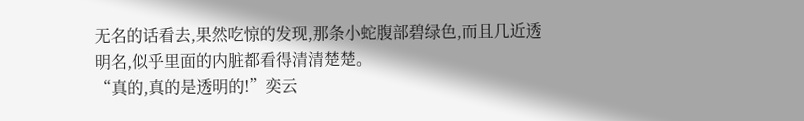无名的话看去,果然吃惊的发现,那条小蛇腹部碧绿色,而且几近透明名,似乎里面的内脏都看得清清楚楚。
“真的,真的是透明的!”奕云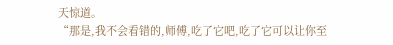天惊道。
“那是,我不会看错的,师傅,吃了它吧,吃了它可以让你至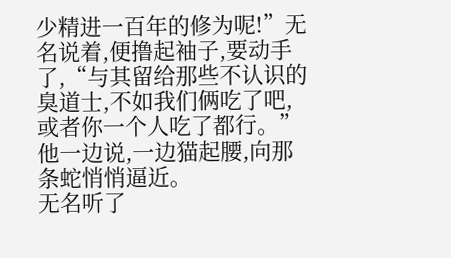少精进一百年的修为呢!”无名说着,便撸起袖子,要动手了,“与其留给那些不认识的臭道士,不如我们俩吃了吧,或者你一个人吃了都行。”他一边说,一边猫起腰,向那条蛇悄悄逼近。
无名听了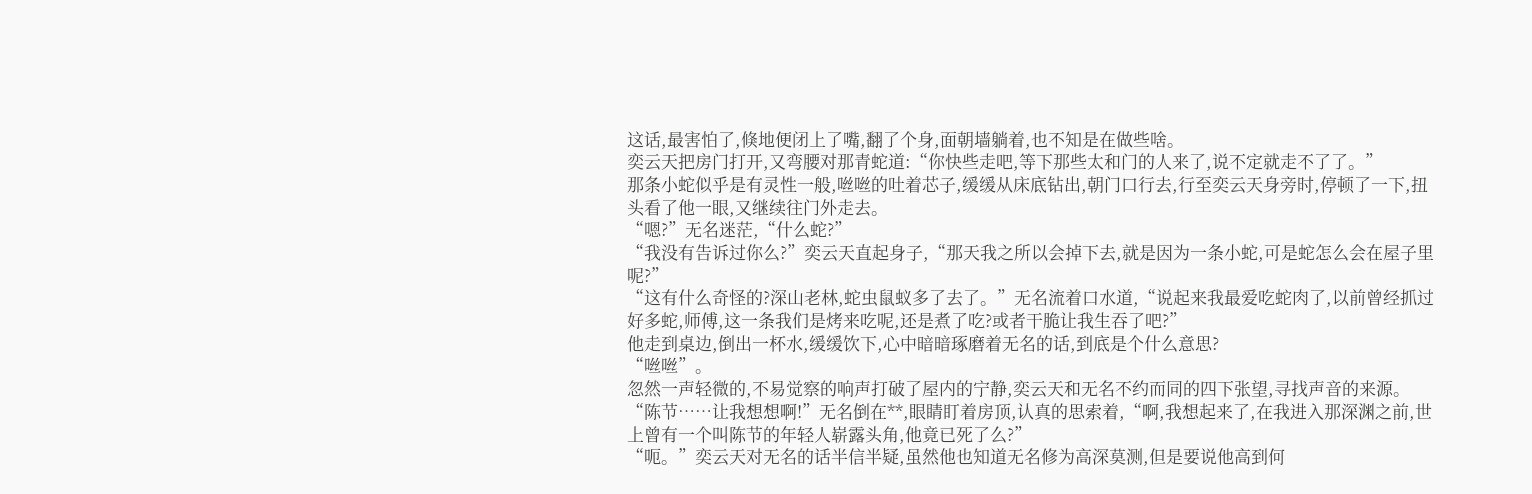这话,最害怕了,倏地便闭上了嘴,翻了个身,面朝墙躺着,也不知是在做些啥。
奕云天把房门打开,又弯腰对那青蛇道:“你快些走吧,等下那些太和门的人来了,说不定就走不了了。”
那条小蛇似乎是有灵性一般,咝咝的吐着芯子,缓缓从床底钻出,朝门口行去,行至奕云天身旁时,停顿了一下,扭头看了他一眼,又继续往门外走去。
“嗯?”无名迷茫,“什么蛇?”
“我没有告诉过你么?”奕云天直起身子,“那天我之所以会掉下去,就是因为一条小蛇,可是蛇怎么会在屋子里呢?”
“这有什么奇怪的?深山老林,蛇虫鼠蚁多了去了。”无名流着口水道,“说起来我最爱吃蛇肉了,以前曾经抓过好多蛇,师傅,这一条我们是烤来吃呢,还是煮了吃?或者干脆让我生吞了吧?”
他走到桌边,倒出一杯水,缓缓饮下,心中暗暗琢磨着无名的话,到底是个什么意思?
“咝咝”。
忽然一声轻微的,不易觉察的响声打破了屋内的宁静,奕云天和无名不约而同的四下张望,寻找声音的来源。
“陈节……让我想想啊!”无名倒在**,眼睛盯着房顶,认真的思索着,“啊,我想起来了,在我进入那深渊之前,世上曾有一个叫陈节的年轻人崭露头角,他竟已死了么?”
“呃。”奕云天对无名的话半信半疑,虽然他也知道无名修为高深莫测,但是要说他高到何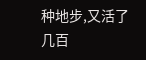种地步,又活了几百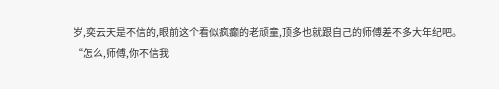岁,奕云天是不信的,眼前这个看似疯癫的老顽童,顶多也就跟自己的师傅差不多大年纪吧。
“怎么,师傅,你不信我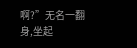啊?”无名一翻身,坐起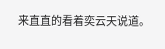来直直的看着奕云天说道。